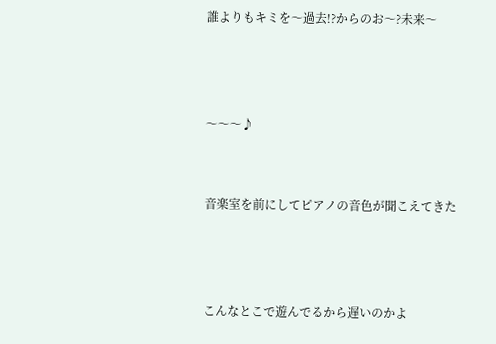誰よりもキミを〜過去!?からのお〜?未来〜



〜〜〜♪


音楽室を前にしてピアノの音色が聞こえてきた



こんなとこで遊んでるから遅いのかよ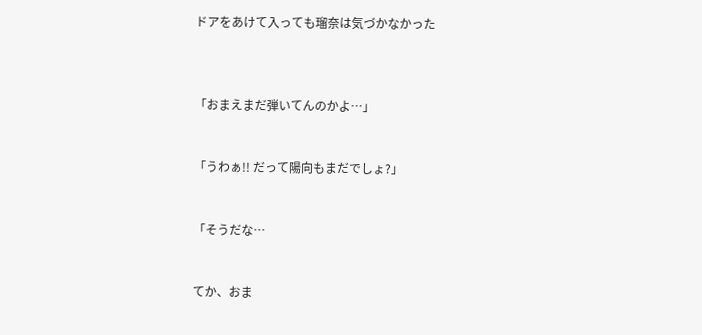ドアをあけて入っても瑠奈は気づかなかった



「おまえまだ弾いてんのかよ…」


「うわぁ!! だって陽向もまだでしょ?」


「そうだな…


てか、おま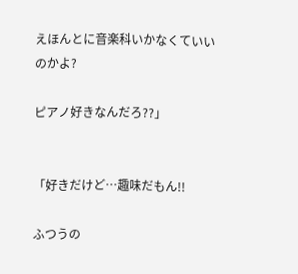えほんとに音楽科いかなくていいのかよ?

ピアノ好きなんだろ??」


「好きだけど…趣味だもん!!

ふつうの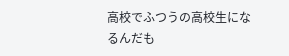高校でふつうの高校生になるんだも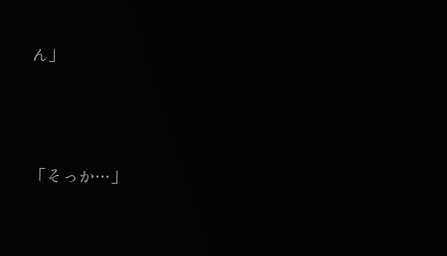ん」



「そっか…」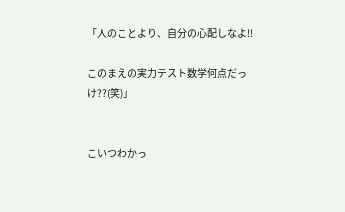「人のことより、自分の心配しなよ!!

このまえの実力テスト数学何点だっけ??(笑)」


こいつわかっ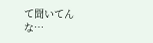て聞いてんな…